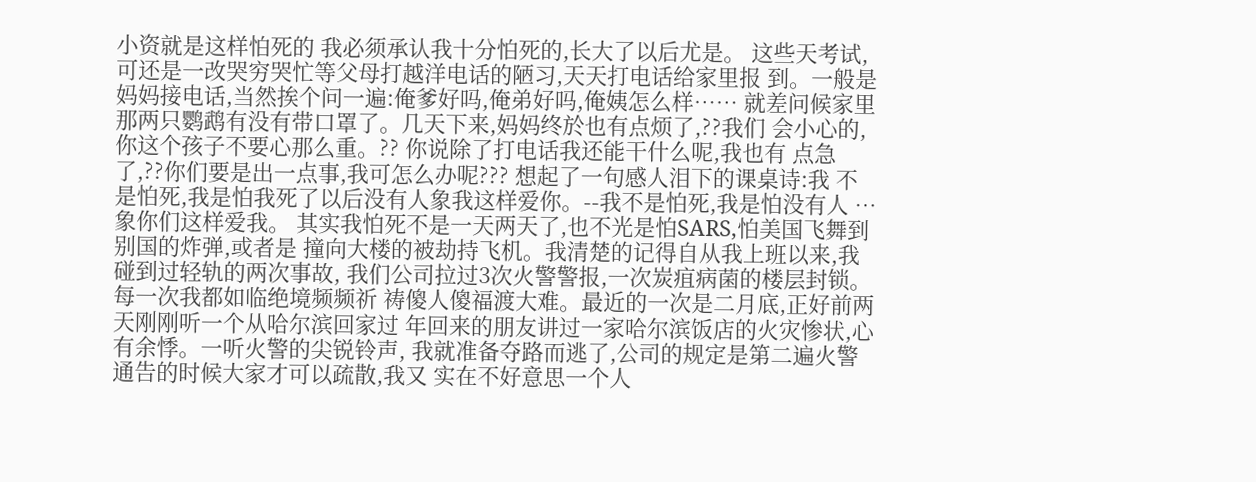小资就是这样怕死的 我必须承认我十分怕死的,长大了以后尤是。 这些天考试,可还是一改哭穷哭忙等父母打越洋电话的陋习,天天打电话给家里报 到。一般是妈妈接电话,当然挨个问一遍:俺爹好吗,俺弟好吗,俺姨怎么样…… 就差问候家里那两只鹦鹉有没有带口罩了。几天下来,妈妈终於也有点烦了,??我们 会小心的,你这个孩子不要心那么重。?? 你说除了打电话我还能干什么呢,我也有 点急了,??你们要是出一点事,我可怎么办呢??? 想起了一句感人泪下的课桌诗:我 不是怕死,我是怕我死了以后没有人象我这样爱你。--我不是怕死,我是怕没有人 …象你们这样爱我。 其实我怕死不是一天两天了,也不光是怕SARS,怕美国飞舞到别国的炸弹,或者是 撞向大楼的被劫持飞机。我清楚的记得自从我上班以来,我碰到过轻轨的两次事故, 我们公司拉过3次火警警报,一次炭疽病菌的楼层封锁。每一次我都如临绝境频频祈 祷傻人傻福渡大难。最近的一次是二月底,正好前两天刚刚听一个从哈尔滨回家过 年回来的朋友讲过一家哈尔滨饭店的火灾惨状,心有余悸。一听火警的尖锐铃声, 我就准备夺路而逃了,公司的规定是第二遍火警通告的时候大家才可以疏散,我又 实在不好意思一个人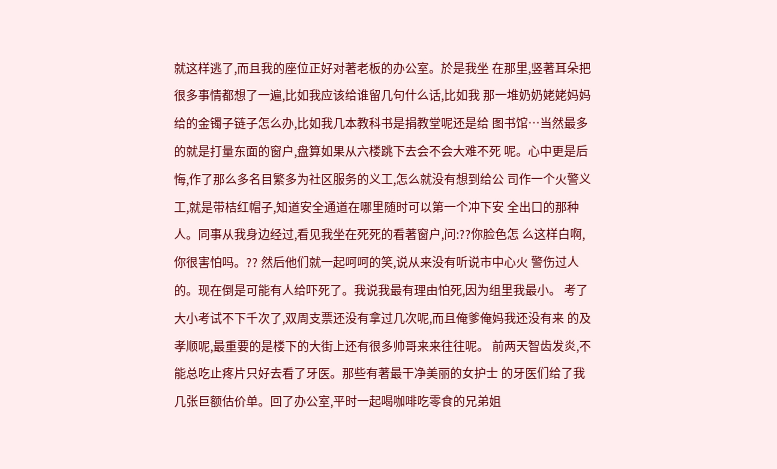就这样逃了,而且我的座位正好对著老板的办公室。於是我坐 在那里,竖著耳朵把很多事情都想了一遍,比如我应该给谁留几句什么话,比如我 那一堆奶奶姥姥妈妈给的金镯子链子怎么办,比如我几本教科书是捐教堂呢还是给 图书馆…当然最多的就是打量东面的窗户,盘算如果从六楼跳下去会不会大难不死 呢。心中更是后悔,作了那么多名目繁多为社区服务的义工,怎么就没有想到给公 司作一个火警义工,就是带桔红帽子,知道安全通道在哪里随时可以第一个冲下安 全出口的那种人。同事从我身边经过,看见我坐在死死的看著窗户,问:??你脸色怎 么这样白啊,你很害怕吗。?? 然后他们就一起呵呵的笑,说从来没有听说市中心火 警伤过人的。现在倒是可能有人给吓死了。我说我最有理由怕死,因为组里我最小。 考了大小考试不下千次了,双周支票还没有拿过几次呢,而且俺爹俺妈我还没有来 的及孝顺呢,最重要的是楼下的大街上还有很多帅哥来来往往呢。 前两天智齿发炎,不能总吃止疼片只好去看了牙医。那些有著最干净美丽的女护士 的牙医们给了我几张巨额估价单。回了办公室,平时一起喝咖啡吃零食的兄弟姐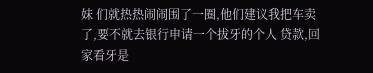妹 们就热热闹闹围了一圈,他们建议我把车卖了,要不就去银行申请一个拔牙的个人 贷款,回家看牙是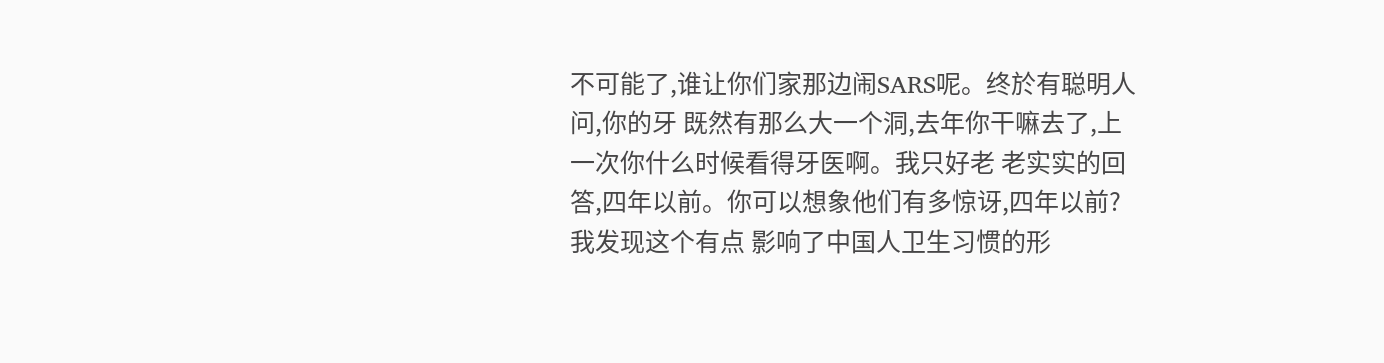不可能了,谁让你们家那边闹SARS呢。终於有聪明人问,你的牙 既然有那么大一个洞,去年你干嘛去了,上一次你什么时候看得牙医啊。我只好老 老实实的回答,四年以前。你可以想象他们有多惊讶,四年以前?我发现这个有点 影响了中国人卫生习惯的形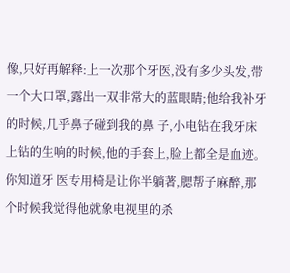像,只好再解释:上一次那个牙医,没有多少头发,带 一个大口罩,露出一双非常大的蓝眼睛;他给我补牙的时候,几乎鼻子碰到我的鼻 子,小电钻在我牙床上钻的生响的时候,他的手套上,脸上都全是血迹。你知道牙 医专用椅是让你半躺著,腮帮子麻醉,那个时候我觉得他就象电视里的杀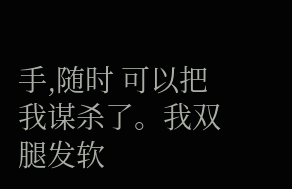手,随时 可以把我谋杀了。我双腿发软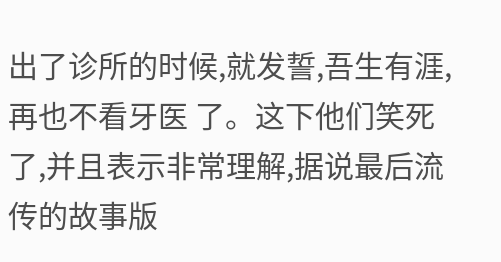出了诊所的时候,就发誓,吾生有涯,再也不看牙医 了。这下他们笑死了,并且表示非常理解,据说最后流传的故事版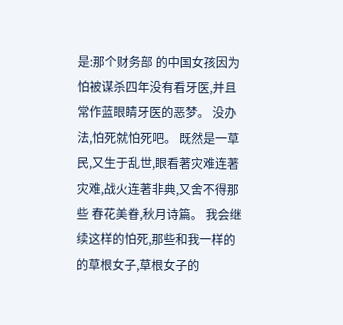是:那个财务部 的中国女孩因为怕被谋杀四年没有看牙医,并且常作蓝眼睛牙医的恶梦。 没办法,怕死就怕死吧。 既然是一草民,又生于乱世,眼看著灾难连著灾难,战火连著非典,又舍不得那些 春花美眷,秋月诗篇。 我会继续这样的怕死,那些和我一样的的草根女子,草根女子的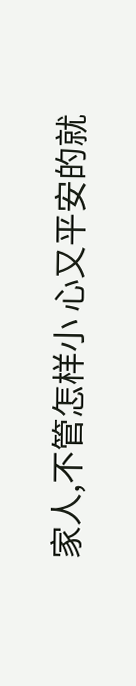家人,不管怎样小 心又平安的就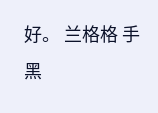好。 兰格格 手黑